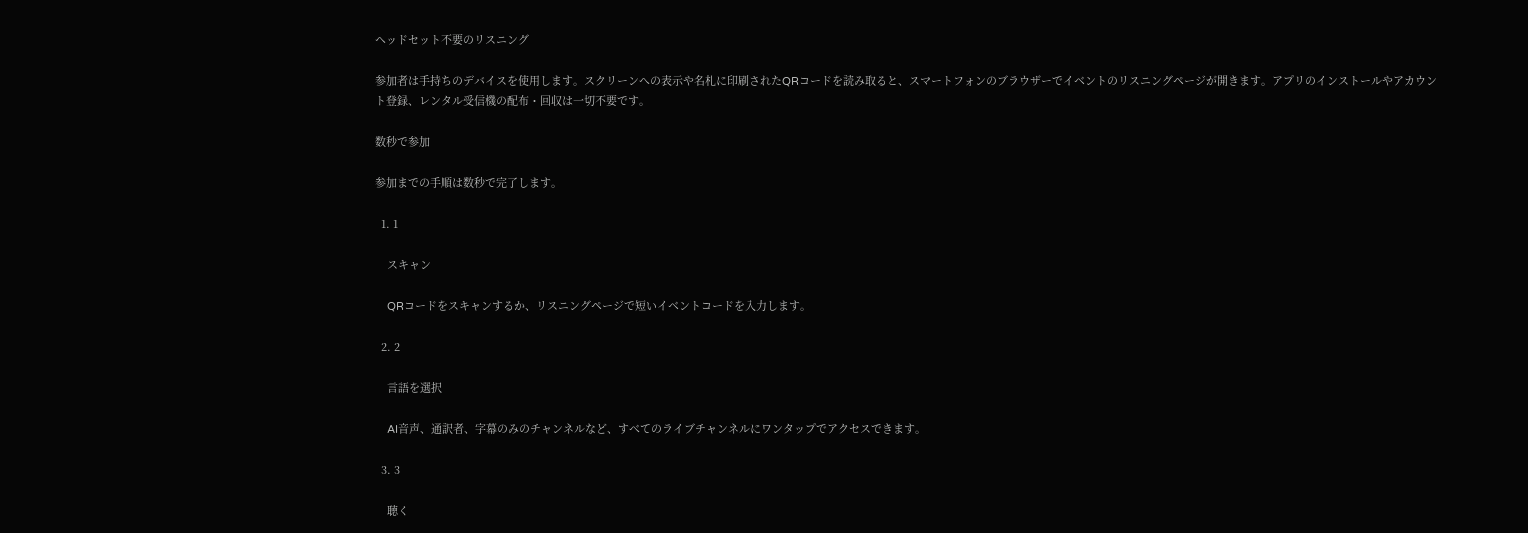ヘッドセット不要のリスニング

参加者は手持ちのデバイスを使用します。スクリーンへの表示や名札に印刷されたQRコードを読み取ると、スマートフォンのブラウザーでイベントのリスニングページが開きます。アプリのインストールやアカウント登録、レンタル受信機の配布・回収は一切不要です。

数秒で参加

参加までの手順は数秒で完了します。

  1. 1

    スキャン

    QRコードをスキャンするか、リスニングページで短いイベントコードを入力します。

  2. 2

    言語を選択

    AI音声、通訳者、字幕のみのチャンネルなど、すべてのライブチャンネルにワンタップでアクセスできます。

  3. 3

    聴く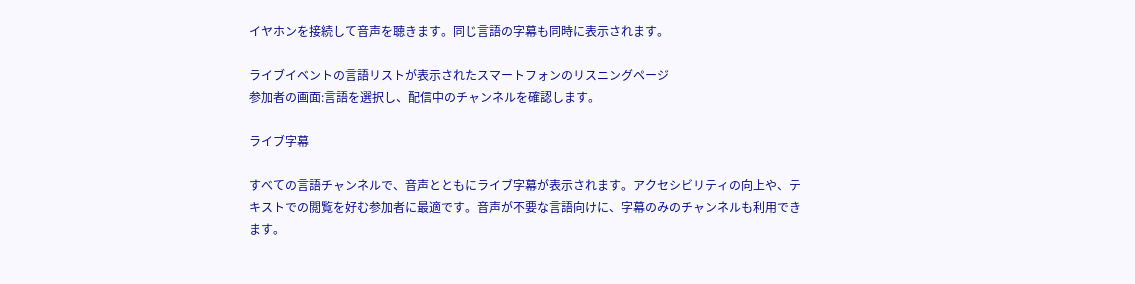イヤホンを接続して音声を聴きます。同じ言語の字幕も同時に表示されます。

ライブイベントの言語リストが表示されたスマートフォンのリスニングページ
参加者の画面:言語を選択し、配信中のチャンネルを確認します。

ライブ字幕

すべての言語チャンネルで、音声とともにライブ字幕が表示されます。アクセシビリティの向上や、テキストでの閲覧を好む参加者に最適です。音声が不要な言語向けに、字幕のみのチャンネルも利用できます。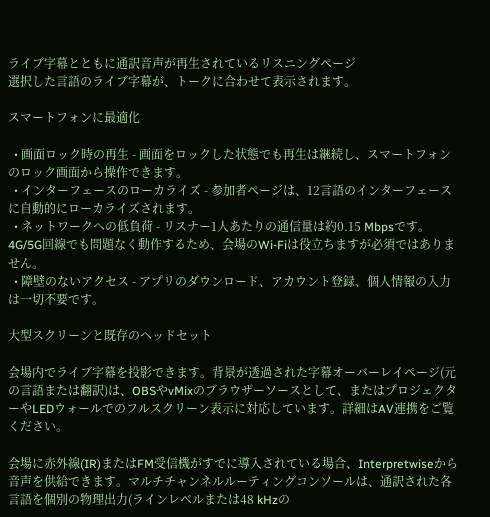ライブ字幕とともに通訳音声が再生されているリスニングページ
選択した言語のライブ字幕が、トークに合わせて表示されます。

スマートフォンに最適化

  • 画面ロック時の再生 - 画面をロックした状態でも再生は継続し、スマートフォンのロック画面から操作できます。
  • インターフェースのローカライズ - 参加者ページは、12言語のインターフェースに自動的にローカライズされます。
  • ネットワークへの低負荷 - リスナー1人あたりの通信量は約0.15 Mbpsです。4G/5G回線でも問題なく動作するため、会場のWi-Fiは役立ちますが必須ではありません。
  • 障壁のないアクセス - アプリのダウンロード、アカウント登録、個人情報の入力は一切不要です。

大型スクリーンと既存のヘッドセット

会場内でライブ字幕を投影できます。背景が透過された字幕オーバーレイページ(元の言語または翻訳)は、OBSやvMixのブラウザーソースとして、またはプロジェクターやLEDウォールでのフルスクリーン表示に対応しています。詳細はAV連携をご覧ください。

会場に赤外線(IR)またはFM受信機がすでに導入されている場合、Interpretwiseから音声を供給できます。マルチチャンネルルーティングコンソールは、通訳された各言語を個別の物理出力(ラインレベルまたは48 kHzの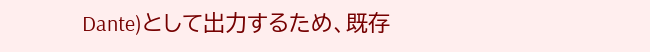Dante)として出力するため、既存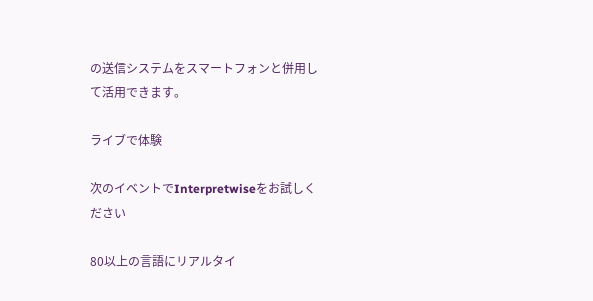の送信システムをスマートフォンと併用して活用できます。

ライブで体験

次のイベントでInterpretwiseをお試しください

80以上の言語にリアルタイ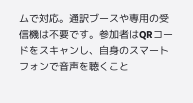ムで対応。通訳ブースや専用の受信機は不要です。参加者はQRコードをスキャンし、自身のスマートフォンで音声を聴くこと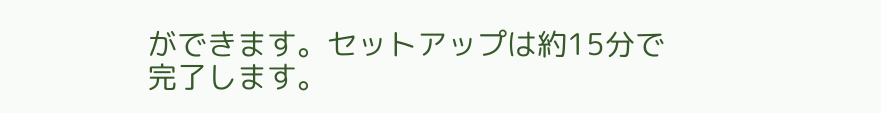ができます。セットアップは約15分で完了します。